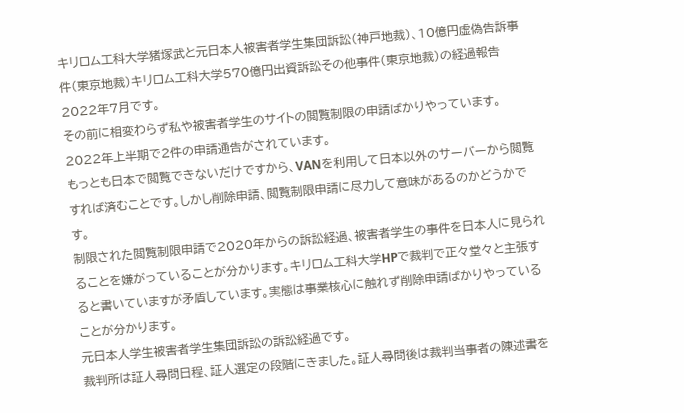キリロム工科大学猪塚武と元日本人被害者学生集団訴訟(神戸地裁)、10億円虚偽告訴事件(東京地裁)キリロム工科大学570億円出資訴訟その他事件(東京地裁)の経過報告2022年7月です。
その前に相変わらず私や被害者学生のサイトの閲覧制限の申請ばかりやっています。
2022年上半期で2件の申請通告がされています。
もっとも日本で閲覧できないだけですから、VANを利用して日本以外のサーバーから閲覧すれば済むことです。しかし削除申請、閲覧制限申請に尽力して意味があるのかどうかです。
制限された閲覧制限申請で2020年からの訴訟経過、被害者学生の事件を日本人に見られることを嫌がっていることが分かります。キリロム工科大学HPで裁判で正々堂々と主張すると書いていますが矛盾しています。実態は事業核心に触れず削除申請ばかりやっていることが分かります。
元日本人学生被害者学生集団訴訟の訴訟経過です。
裁判所は証人尋問日程、証人選定の段階にきました。証人尋問後は裁判当事者の陳述書を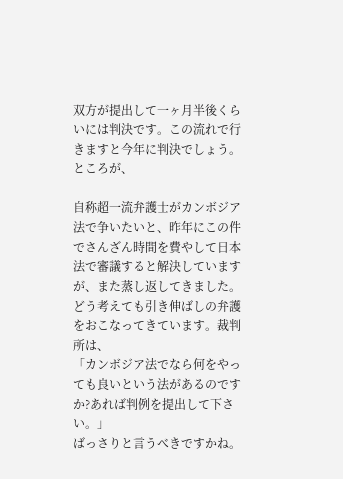双方が提出して一ヶ月半後くらいには判決です。この流れで行きますと今年に判決でしょう。ところが、

自称超一流弁護士がカンボジア法で争いたいと、昨年にこの件でさんざん時間を費やして日本法で審議すると解決していますが、また蒸し返してきました。どう考えても引き伸ばしの弁護をおこなってきています。裁判所は、
「カンボジア法でなら何をやっても良いという法があるのですか?あれば判例を提出して下さい。」
ばっさりと言うべきですかね。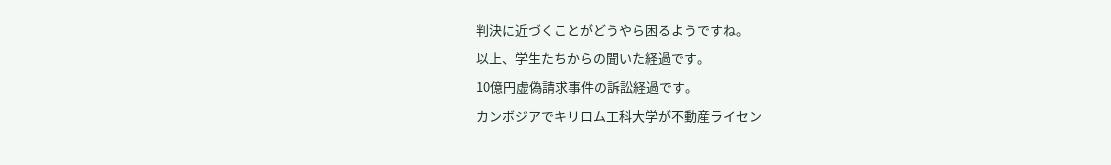判決に近づくことがどうやら困るようですね。
以上、学生たちからの聞いた経過です。
10億円虚偽請求事件の訴訟経過です。
カンボジアでキリロム工科大学が不動産ライセン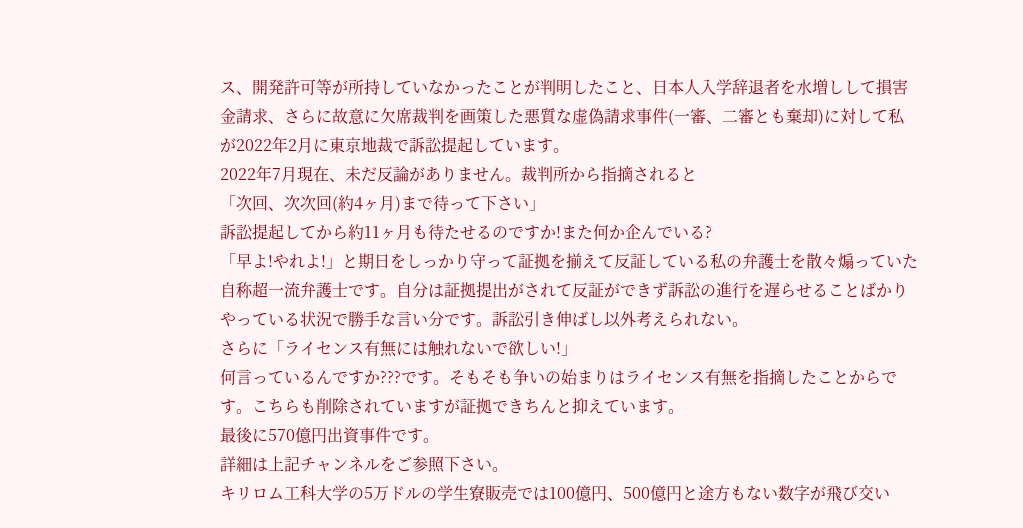ス、開発許可等が所持していなかったことが判明したこと、日本人入学辞退者を水増しして損害金請求、さらに故意に欠席裁判を画策した悪質な虚偽請求事件(一審、二審とも棄却)に対して私が2022年2月に東京地裁で訴訟提起しています。
2022年7月現在、未だ反論がありません。裁判所から指摘されると
「次回、次次回(約4ヶ月)まで待って下さい」
訴訟提起してから約11ヶ月も待たせるのですか!また何か企んでいる?
「早よ!やれよ!」と期日をしっかり守って証拠を揃えて反証している私の弁護士を散々煽っていた自称超一流弁護士です。自分は証拠提出がされて反証ができず訴訟の進行を遅らせることばかりやっている状況で勝手な言い分です。訴訟引き伸ばし以外考えられない。
さらに「ライセンス有無には触れないで欲しい!」
何言っているんですか???です。そもそも争いの始まりはライセンス有無を指摘したことからです。こちらも削除されていますが証拠できちんと抑えています。
最後に570億円出資事件です。
詳細は上記チャンネルをご参照下さい。
キリロム工科大学の5万ドルの学生寮販売では100億円、500億円と途方もない数字が飛び交い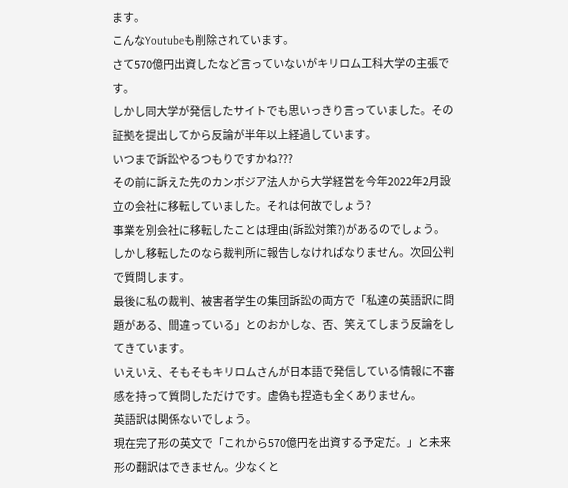ます。
こんなYoutubeも削除されています。
さて570億円出資したなど言っていないがキリロム工科大学の主張です。
しかし同大学が発信したサイトでも思いっきり言っていました。その証拠を提出してから反論が半年以上経過しています。
いつまで訴訟やるつもりですかね???
その前に訴えた先のカンボジア法人から大学経営を今年2022年2月設立の会社に移転していました。それは何故でしょう?
事業を別会社に移転したことは理由(訴訟対策?)があるのでしょう。しかし移転したのなら裁判所に報告しなければなりません。次回公判で質問します。
最後に私の裁判、被害者学生の集団訴訟の両方で「私達の英語訳に問題がある、間違っている」とのおかしな、否、笑えてしまう反論をしてきています。
いえいえ、そもそもキリロムさんが日本語で発信している情報に不審感を持って質問しただけです。虚偽も捏造も全くありません。
英語訳は関係ないでしょう。
現在完了形の英文で「これから570億円を出資する予定だ。」と未来形の翻訳はできません。少なくと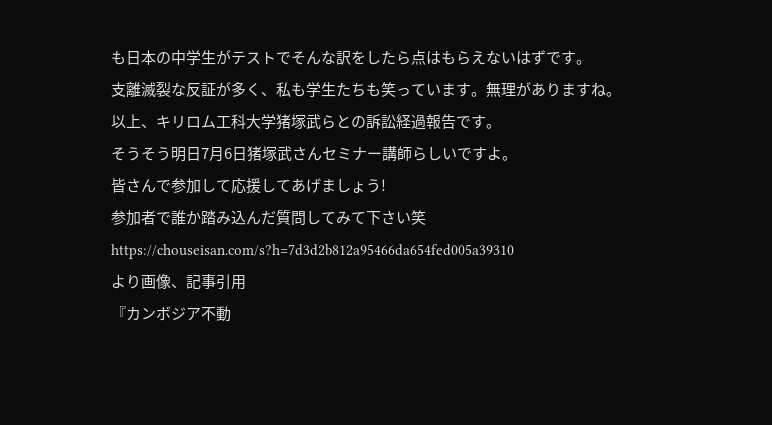も日本の中学生がテストでそんな訳をしたら点はもらえないはずです。
支離滅裂な反証が多く、私も学生たちも笑っています。無理がありますね。
以上、キリロム工科大学猪塚武らとの訴訟経過報告です。
そうそう明日7月6日猪塚武さんセミナー講師らしいですよ。
皆さんで参加して応援してあげましょう!
参加者で誰か踏み込んだ質問してみて下さい笑
https://chouseisan.com/s?h=7d3d2b812a95466da654fed005a39310
より画像、記事引用
『カンボジア不動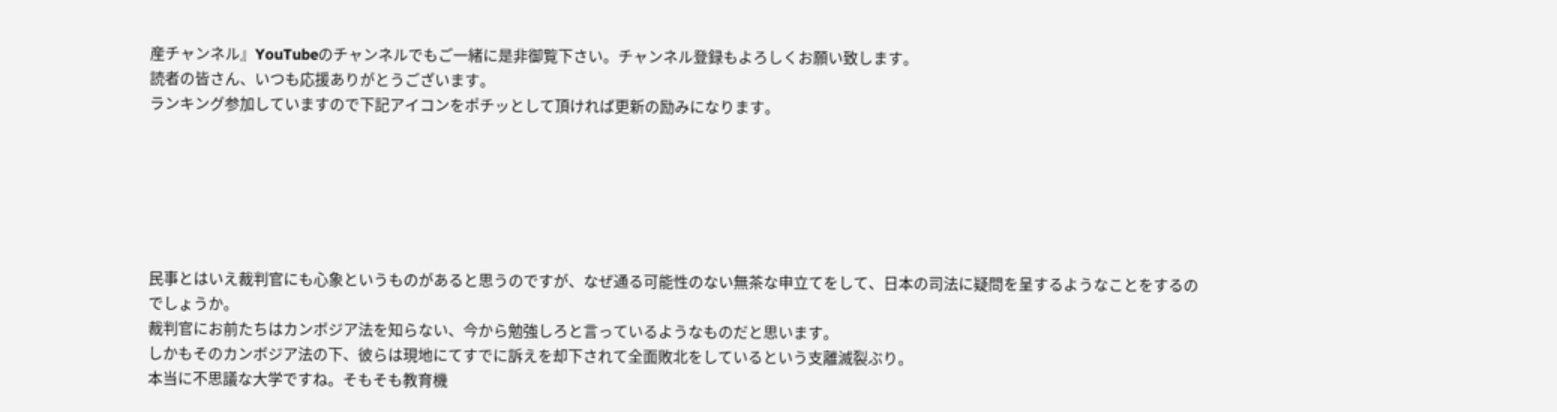産チャンネル』YouTubeのチャンネルでもご一緒に是非御覧下さい。チャンネル登録もよろしくお願い致します。
読者の皆さん、いつも応援ありがとうございます。
ランキング参加していますので下記アイコンをポチッとして頂ければ更新の励みになります。






民事とはいえ裁判官にも心象というものがあると思うのですが、なぜ通る可能性のない無茶な申立てをして、日本の司法に疑問を呈するようなことをするのでしょうか。
裁判官にお前たちはカンボジア法を知らない、今から勉強しろと言っているようなものだと思います。
しかもそのカンボジア法の下、彼らは現地にてすでに訴えを却下されて全面敗北をしているという支離滅裂ぶり。
本当に不思議な大学ですね。そもそも教育機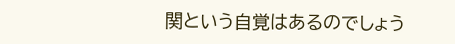関という自覚はあるのでしょう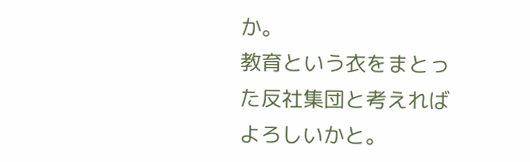か。
教育という衣をまとった反社集団と考えればよろしいかと。